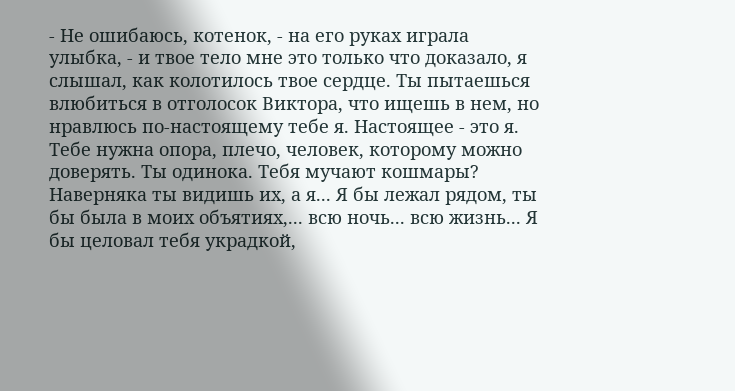- Не ошибаюсь, котенок, - на его руках играла улыбка, - и твое тело мне это только что доказало, я слышал, как колотилось твое сердце. Ты пытаешься влюбиться в отголосок Виктора, что ищешь в нем, но нравлюсь по-настоящему тебе я. Настоящее - это я. Тебе нужна опора, плечо, человек, которому можно доверять. Ты одинока. Тебя мучают кошмары? Наверняка ты видишь их, а я... Я бы лежал рядом, ты бы была в моих объятиях,... всю ночь... всю жизнь... Я бы целовал тебя украдкой,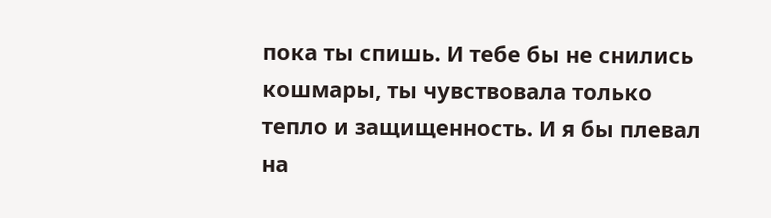пока ты спишь. И тебе бы не снились кошмары, ты чувствовала только тепло и защищенность. И я бы плевал на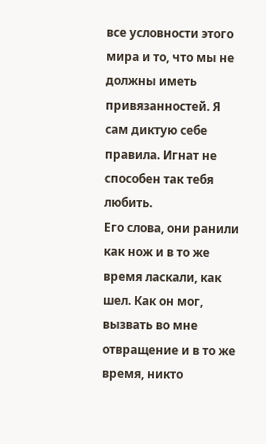все условности этого мира и то, что мы не должны иметь привязанностей. Я сам диктую себе правила. Игнат не способен так тебя любить.
Его слова, они ранили как нож и в то же время ласкали, как шел. Как он мог, вызвать во мне отвращение и в то же время, никто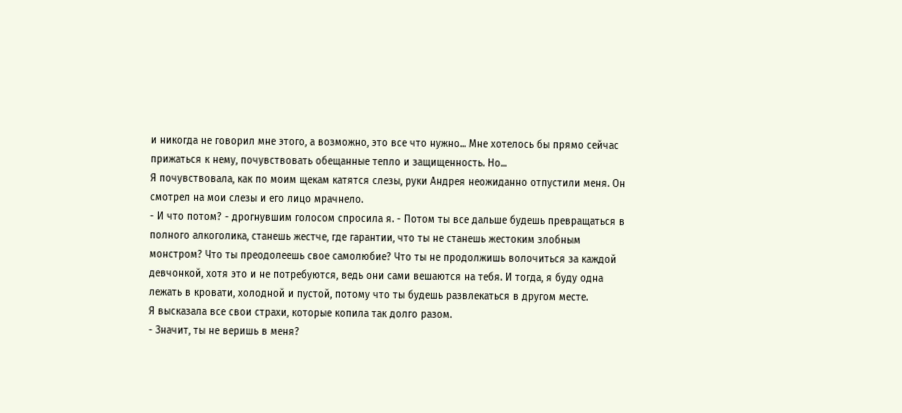и никогда не говорил мне этого, а возможно, это все что нужно... Мне хотелось бы прямо сейчас прижаться к нему, почувствовать обещанные тепло и защищенность. Но...
Я почувствовала, как по моим щекам катятся слезы, руки Андрея неожиданно отпустили меня. Он смотрел на мои слезы и его лицо мрачнело.
- И что потом? - дрогнувшим голосом спросила я. - Потом ты все дальше будешь превращаться в полного алкоголика, станешь жестче, где гарантии, что ты не станешь жестоким злобным монстром? Что ты преодолеешь свое самолюбие? Что ты не продолжишь волочиться за каждой девчонкой, хотя это и не потребуются, ведь они сами вешаются на тебя. И тогда, я буду одна лежать в кровати, холодной и пустой, потому что ты будешь развлекаться в другом месте.
Я высказала все свои страхи, которые копила так долго разом.
- Значит, ты не веришь в меня?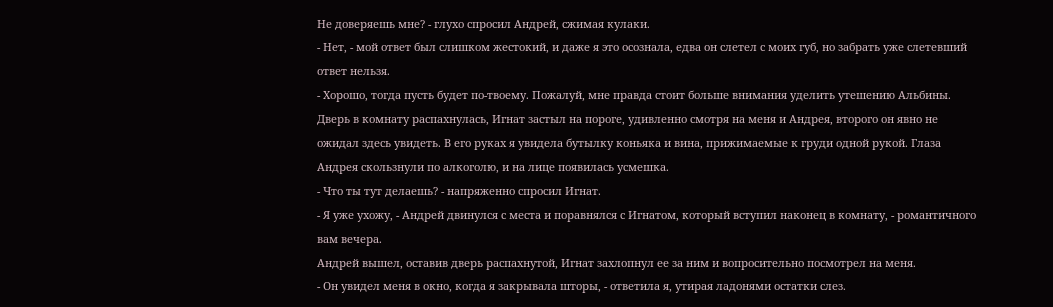Не доверяешь мне? - глухо спросил Андрей, сжимая кулаки.
- Нет, - мой ответ был слишком жестокий, и даже я это осознала, едва он слетел с моих губ, но забрать уже слетевший ответ нельзя.
- Хорошо, тогда пусть будет по-твоему. Пожалуй, мне правда стоит больше внимания уделить утешению Альбины.
Дверь в комнату распахнулась, Игнат застыл на пороге, удивленно смотря на меня и Андрея, второго он явно не ожидал здесь увидеть. В его руках я увидела бутылку коньяка и вина, прижимаемые к груди одной рукой. Глаза Андрея скользнули по алкоголю, и на лице появилась усмешка.
- Что ты тут делаешь? - напряженно спросил Игнат.
- Я уже ухожу, - Андрей двинулся с места и поравнялся с Игнатом, который вступил наконец в комнату, - романтичного вам вечера.
Андрей вышел, оставив дверь распахнутой, Игнат захлопнул ее за ним и вопросительно посмотрел на меня.
- Он увидел меня в окно, когда я закрывала шторы, - ответила я, утирая ладонями остатки слез.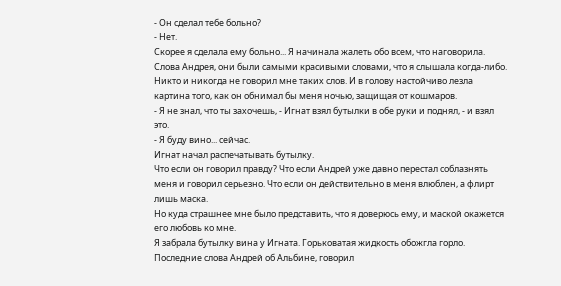- Он сделал тебе больно?
- Нет.
Скорее я сделала ему больно... Я начинала жалеть обо всем, что наговорила. Слова Андрея, они были самыми красивыми словами, что я слышала когда-либо. Никто и никогда не говорил мне таких слов. И в голову настойчиво лезла картина того, как он обнимал бы меня ночью, защищая от кошмаров.
- Я не знал, что ты захочешь, - Игнат взял бутылки в обе руки и поднял, - и взял это.
- Я буду вино... сейчас.
Игнат начал распечатывать бутылку.
Что если он говорил правду? Что если Андрей уже давно перестал соблазнять меня и говорил серьезно. Что если он действительно в меня влюблен, а флирт лишь маска.
Но куда страшнее мне было представить, что я доверюсь ему, и маской окажется его любовь ко мне.
Я забрала бутылку вина у Игната. Горьковатая жидкость обожгла горло. Последние слова Андрей об Альбине, говорил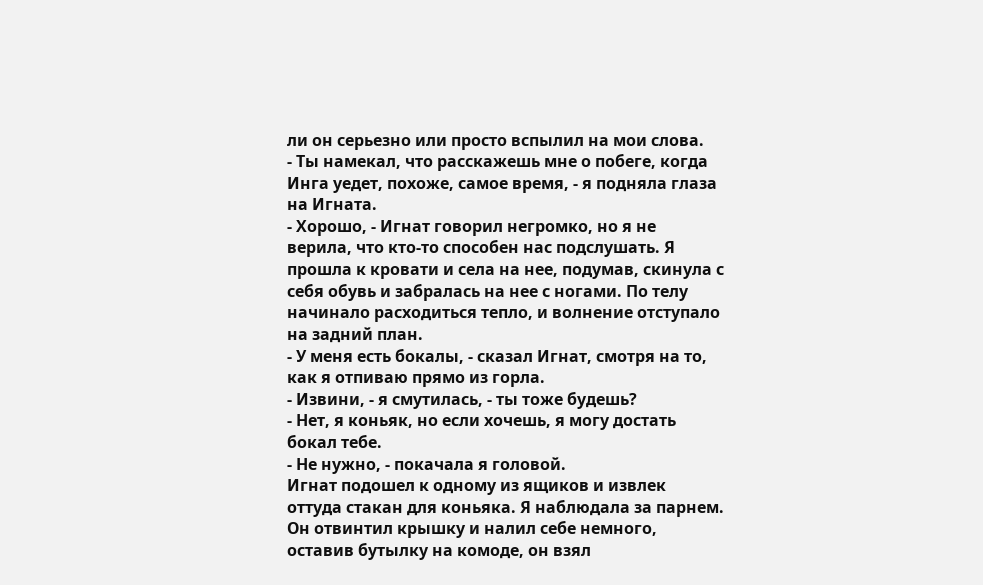ли он серьезно или просто вспылил на мои слова.
- Ты намекал, что расскажешь мне о побеге, когда Инга уедет, похоже, самое время, - я подняла глаза на Игната.
- Хорошо, - Игнат говорил негромко, но я не верила, что кто-то способен нас подслушать. Я прошла к кровати и села на нее, подумав, скинула с себя обувь и забралась на нее с ногами. По телу начинало расходиться тепло, и волнение отступало на задний план.
- У меня есть бокалы, - сказал Игнат, смотря на то, как я отпиваю прямо из горла.
- Извини, - я смутилась, - ты тоже будешь?
- Нет, я коньяк, но если хочешь, я могу достать бокал тебе.
- Не нужно, - покачала я головой.
Игнат подошел к одному из ящиков и извлек оттуда стакан для коньяка. Я наблюдала за парнем. Он отвинтил крышку и налил себе немного, оставив бутылку на комоде, он взял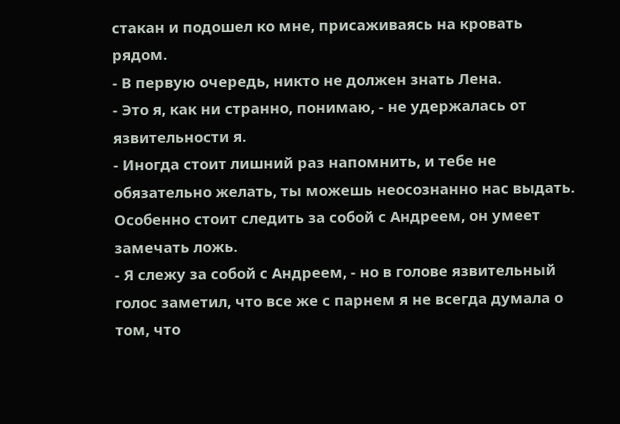стакан и подошел ко мне, присаживаясь на кровать рядом.
- В первую очередь, никто не должен знать Лена.
- Это я, как ни странно, понимаю, - не удержалась от язвительности я.
- Иногда стоит лишний раз напомнить, и тебе не обязательно желать, ты можешь неосознанно нас выдать. Особенно стоит следить за собой с Андреем, он умеет замечать ложь.
- Я слежу за собой с Андреем, - но в голове язвительный голос заметил, что все же с парнем я не всегда думала о том, что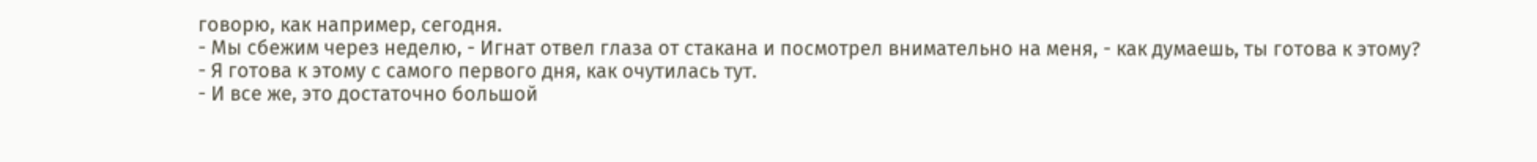говорю, как например, сегодня.
- Мы сбежим через неделю, - Игнат отвел глаза от стакана и посмотрел внимательно на меня, - как думаешь, ты готова к этому?
- Я готова к этому с самого первого дня, как очутилась тут.
- И все же, это достаточно большой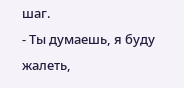шаг.
- Ты думаешь, я буду жалеть,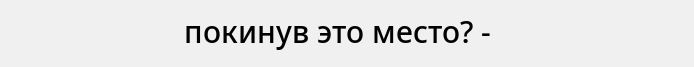покинув это место? -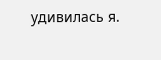удивилась я.